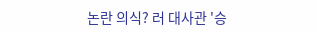논란 의식? 러 대사관 '승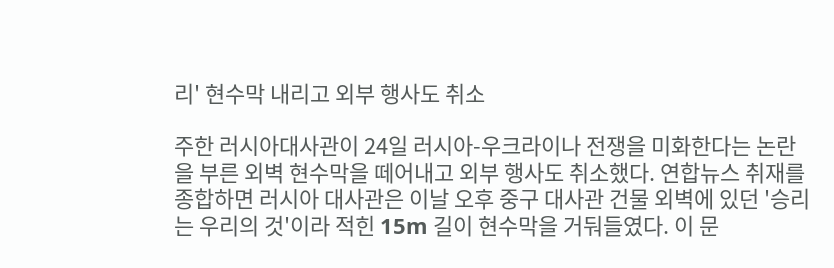리' 현수막 내리고 외부 행사도 취소

주한 러시아대사관이 24일 러시아-우크라이나 전쟁을 미화한다는 논란을 부른 외벽 현수막을 떼어내고 외부 행사도 취소했다. 연합뉴스 취재를 종합하면 러시아 대사관은 이날 오후 중구 대사관 건물 외벽에 있던 '승리는 우리의 것'이라 적힌 15m 길이 현수막을 거둬들였다. 이 문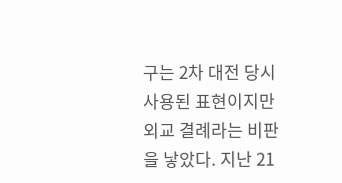구는 2차 대전 당시 사용된 표현이지만 외교 결례라는 비판을 낳았다. 지난 21